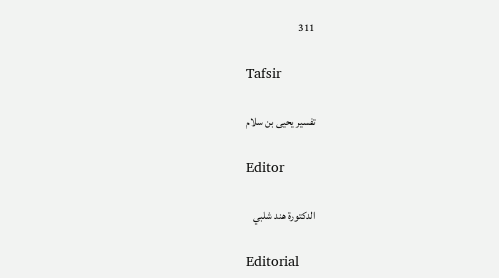311

Tafsir

تفسير يحيى بن سلام

Editor

الدكتورة هند شلبي

Editorial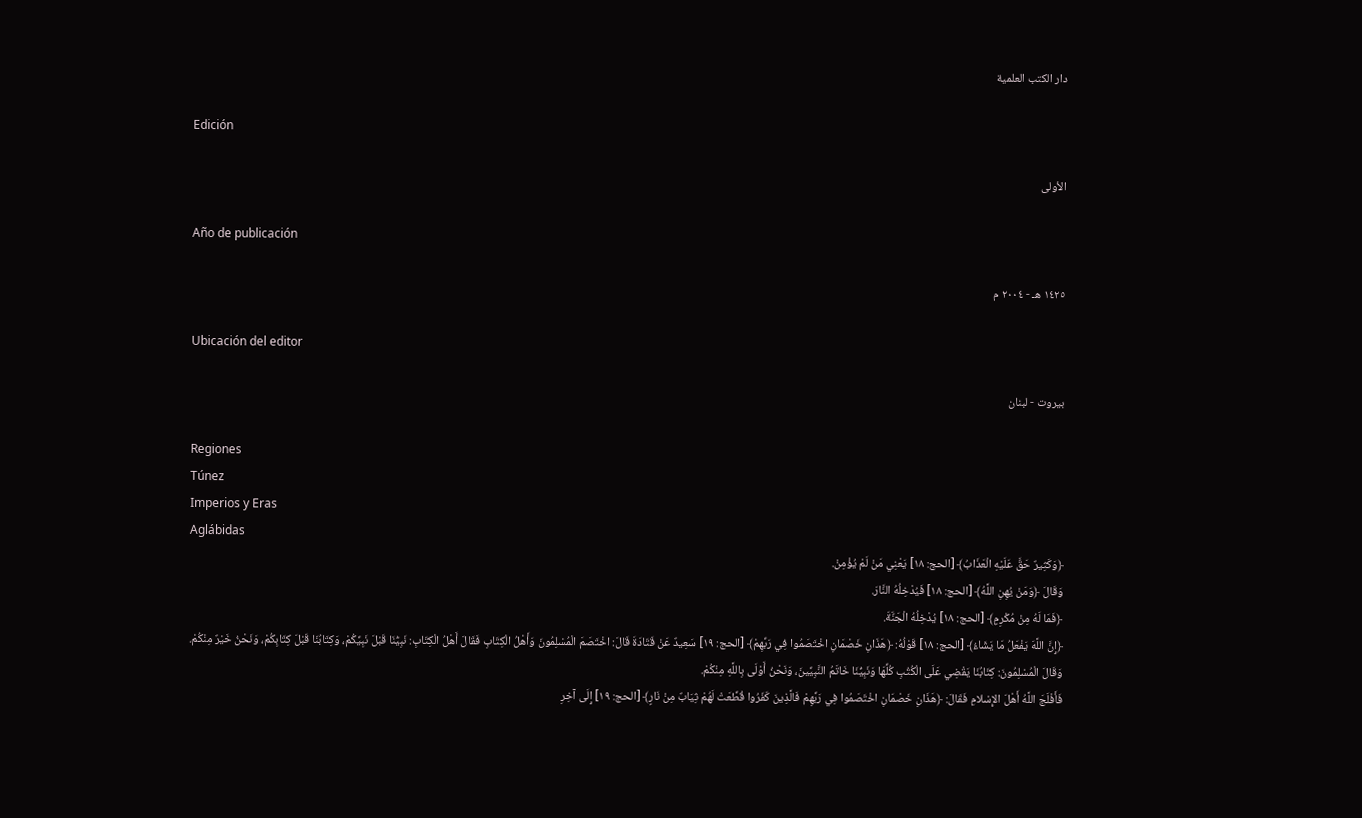دار الكتب العلمية

Edición

الأولى

Año de publicación

١٤٢٥ هـ - ٢٠٠٤ م

Ubicación del editor

بيروت - لبنان

Regiones
Túnez
Imperios y Eras
Aglábidas
﴿وَكَثِيرٌ حَقَّ عَلَيْهِ الْعَذَابُ﴾ [الحج: ١٨] يَعْنِي مَنْ لَمْ يُؤْمِنْ.
وَقَالَ ﴿وَمَنْ يُهِنِ اللَّهُ﴾ [الحج: ١٨] فَيُدْخِلُهُ النَّارَ.
﴿فَمَا لَهُ مِنْ مُكْرِمٍ﴾ [الحج: ١٨] يُدْخِلُهُ الْجَنَّةَ.
﴿إِنَّ اللَّهَ يَفْعَلُ مَا يَشَاءُ﴾ [الحج: ١٨] قَوْلُهُ: ﴿هَذَانِ خَصْمَانِ اخْتَصَمُوا فِي رَبِّهِمْ﴾ [الحج: ١٩] سَعِيدٌ عَنْ قَتَادَةَ قَالَ: اخْتَصَمَ الْمُسْلِمُونَ وَأَهْلُ الْكِتَابِ فَقَالَ أَهْلُ الْكِتَابِ: نَبِيُّنَا قَبْلَ نَبِيِّكُمْ، وَكِتَابُنَا قَبْلَ كِتَابِكُمْ، وَنَحْنُ خَيْرٌ مِنْكُمْ.
وَقَالَ الْمُسْلِمُونَ: كِتَابُنَا يَقْضِي عَلَى الْكُتُبِ كُلِّهَا وَنَبِيُّنَا خَاتَمُ النَّبِيِّينَ، وَنَحْنُ أَوْلَى بِاللَّهِ مِنْكُمْ.
فَأَفْلَجَ اللَّهُ أَهْلَ الإِسْلامِ فَقَالَ: ﴿هَذَانِ خَصْمَانِ اخْتَصَمُوا فِي رَبِّهِمْ فَالَّذِينَ كَفَرُوا قُطِّعَتْ لَهُمْ ثِيَابٌ مِنْ نَارٍ﴾ [الحج: ١٩] إِلَى آخِرِ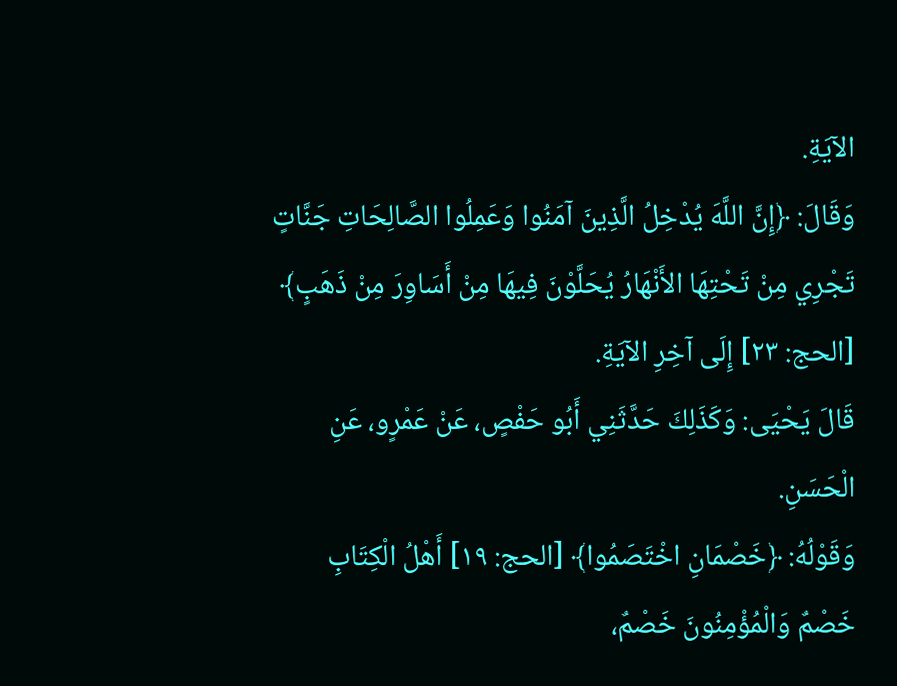الآيَةِ.
وَقَالَ: ﴿إِنَّ اللَّهَ يُدْخِلُ الَّذِينَ آمَنُوا وَعَمِلُوا الصَّالِحَاتِ جَنَّاتٍ تَجْرِي مِنْ تَحْتِهَا الأَنْهَارُ يُحَلَّوْنَ فِيهَا مِنْ أَسَاوِرَ مِنْ ذَهَبٍ﴾ [الحج: ٢٣] إِلَى آخِرِ الآيَةِ.
قَالَ يَحْيَى: وَكَذَلِكَ حَدَّثَنِي أَبُو حَفْصٍ، عَنْ عَمْرٍو، عَنِ الْحَسَنِ.
وَقَوْلُهُ: ﴿خَصْمَانِ اخْتَصَمُوا﴾ [الحج: ١٩] أَهْلُ الْكِتَابِ خَصْمٌ وَالْمُؤْمِنُونَ خَصْمٌ،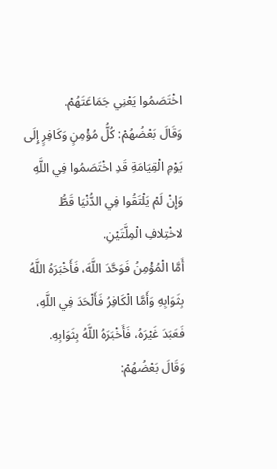اخْتَصَمُوا يَعْنِي جَمَاعَتَهُمْ.
وَقَالَ بَعْضُهُمْ: كُلُّ مُؤْمِنٍ وَكَافِرٍ إِلَى يَوْمِ الْقِيَامَةِ قَدِ اخْتَصَمُوا فِي اللَّهِ وَإِنْ لَمْ يَلْتَقُوا فِي الدُّنْيَا قَطُّ لاخْتِلافِ الْمِلَّتَيْنِ.
أَمَّا الْمُؤْمِنُ فَوَحَّدَ اللَّهَ، فَأَخْبَرَهُ اللَّهُ بِثَوَابِهِ وَأَمَّا الْكَافِرُ فَأَلْحَدَ فِي اللَّهِ، فَعَبَدَ غَيْرَهُ، فَأَخْبَرَهُ اللَّهُ بِثَوَابِهِ.
وَقَالَ بَعْضُهُمْ: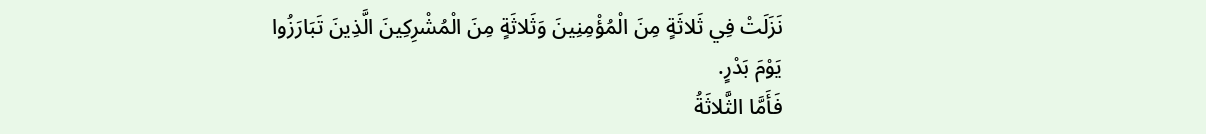نَزَلَتْ فِي ثَلاثَةٍ مِنَ الْمُؤْمِنِينَ وَثَلاثَةٍ مِنَ الْمُشْرِكِينَ الَّذِينَ تَبَارَزُوا يَوْمَ بَدْرٍ.
فَأَمَّا الثَّلاثَةُ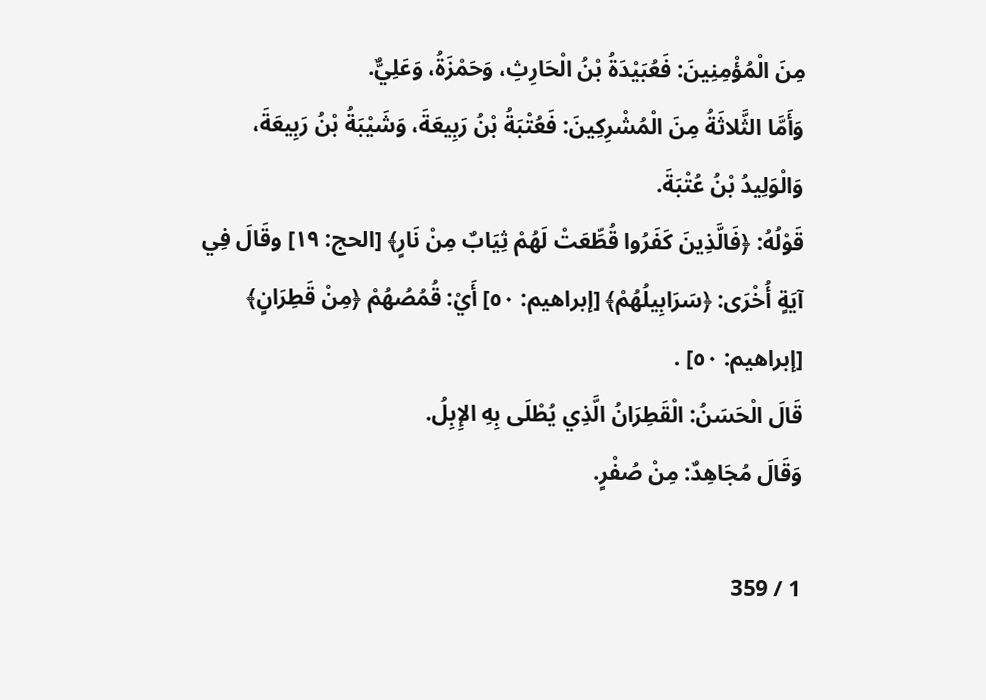مِنَ الْمُؤْمِنِينَ: فَعُبَيْدَةُ بْنُ الْحَارِثِ، وَحَمْزَةُ، وَعَلِيٌّ.
وَأَمَّا الثَّلاثَةُ مِنَ الْمُشْرِكِينَ: فَعُتْبَةُ بْنُ رَبِيعَةَ، وَشَيْبَةُ بْنُ رَبِيعَةَ، وَالْوَلِيدُ بْنُ عُتْبَةَ.
قَوْلُهُ: ﴿فَالَّذِينَ كَفَرُوا قُطِّعَتْ لَهُمْ ثِيَابٌ مِنْ نَارٍ﴾ [الحج: ١٩] وقَالَ فِي آيَةٍ أُخْرَى: ﴿سَرَابِيلُهُمْ﴾ [إبراهيم: ٥٠] أَيْ: قُمُصُهُمْ ﴿مِنْ قَطِرَانٍ﴾ [إبراهيم: ٥٠] .
قَالَ الْحَسَنُ: الْقَطِرَانُ الَّذِي يُطْلَى بِهِ الإِبِلُ.
وَقَالَ مُجَاهِدٌ: مِنْ صُفْرٍ.

1 / 359